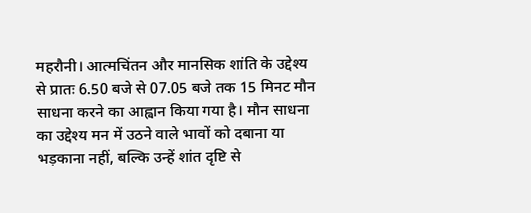महरौनी। आत्मचिंतन और मानसिक शांति के उद्देश्य से प्रातः 6.50 बजे से 07.05 बजे तक 15 मिनट मौन साधना करने का आह्वान किया गया है। मौन साधना का उद्देश्य मन में उठने वाले भावों को दबाना या भड़काना नहीं, बल्कि उन्हें शांत दृष्टि से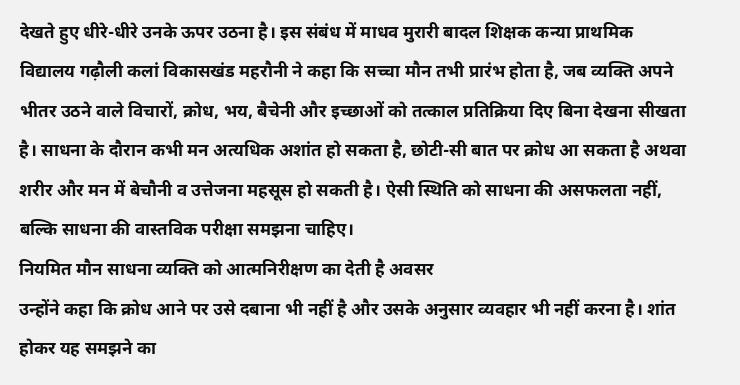देखते हुए धीरे-धीरे उनके ऊपर उठना है। इस संबंध में माधव मुरारी बादल शिक्षक कन्या प्राथमिक विद्यालय गढ़ौली कलां विकासखंड महरौनी ने कहा कि सच्चा मौन तभी प्रारंभ होता है, जब व्यक्ति अपने भीतर उठने वाले विचारों, क्रोध, भय, बैचेनी और इच्छाओं को तत्काल प्रतिक्रिया दिए बिना देखना सीखता है। साधना के दौरान कभी मन अत्यधिक अशांत हो सकता है, छोटी-सी बात पर क्रोध आ सकता है अथवा शरीर और मन में बेचौनी व उत्तेजना महसूस हो सकती है। ऐसी स्थिति को साधना की असफलता नहीं, बल्कि साधना की वास्तविक परीक्षा समझना चाहिए।
नियमित मौन साधना व्यक्ति को आत्मनिरीक्षण का देती है अवसर
उन्होंने कहा कि क्रोध आने पर उसे दबाना भी नहीं है और उसके अनुसार व्यवहार भी नहीं करना है। शांत होकर यह समझने का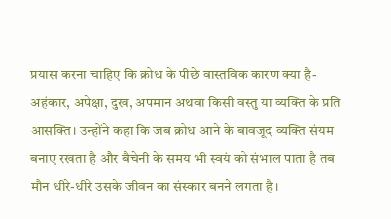प्रयास करना चाहिए कि क्रोध के पीछे वास्तविक कारण क्या है- अहंकार, अपेक्षा, दुख, अपमान अथवा किसी वस्तु या व्यक्ति के प्रति आसक्ति। उन्होंने कहा कि जब क्रोध आने के बावजूद व्यक्ति संयम बनाए रखता है और बैचेनी के समय भी स्वयं को संभाल पाता है तब मौन धीरे-धीरे उसके जीवन का संस्कार बनने लगता है।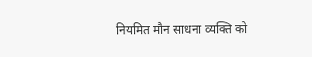नियमित मौन साधना व्यक्ति को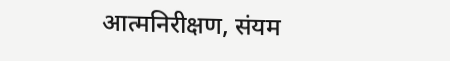आत्मनिरीक्षण, संयम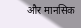और मानसिक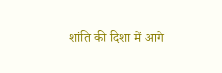शांति की दिशा में आगे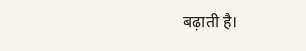बढ़ाती है।